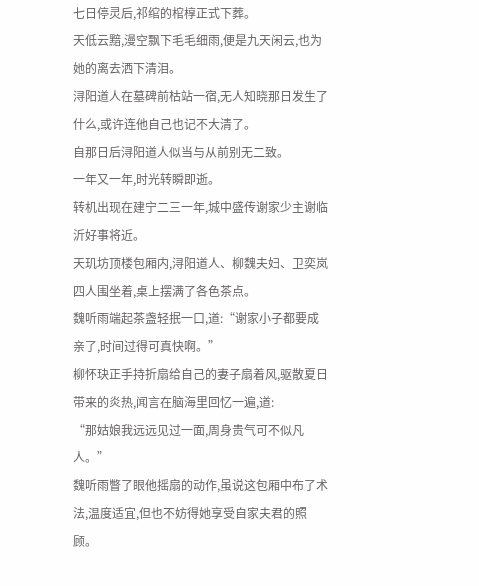七日停灵后,祁绾的棺椁正式下葬。
天低云黯,漫空飘下毛毛细雨,便是九天闲云,也为她的离去洒下清泪。
浔阳道人在墓碑前枯站一宿,无人知晓那日发生了什么,或许连他自己也记不大清了。
自那日后浔阳道人似当与从前别无二致。
一年又一年,时光转瞬即逝。
转机出现在建宁二三一年,城中盛传谢家少主谢临沂好事将近。
天玑坊顶楼包厢内,浔阳道人、柳魏夫妇、卫奕岚四人围坐着,桌上摆满了各色茶点。
魏听雨端起茶盏轻抿一口,道:“谢家小子都要成亲了,时间过得可真快啊。”
柳怀玦正手持折扇给自己的妻子扇着风,驱散夏日带来的炎热,闻言在脑海里回忆一遍,道:
“那姑娘我远远见过一面,周身贵气可不似凡人。”
魏听雨瞥了眼他摇扇的动作,虽说这包厢中布了术法,温度适宜,但也不妨得她享受自家夫君的照顾。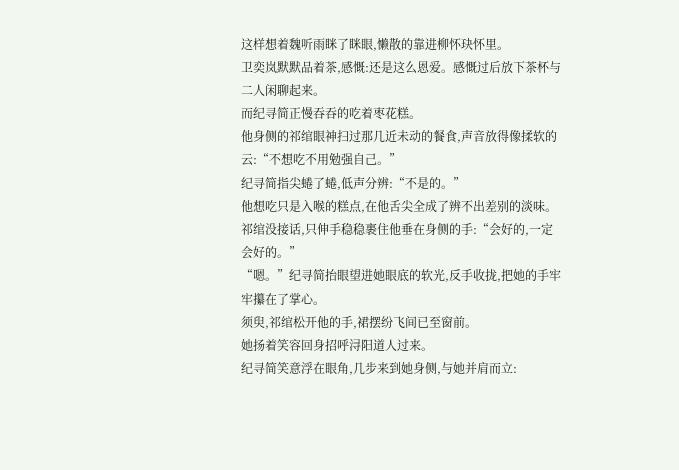这样想着魏听雨眯了眯眼,懒散的靠进柳怀玦怀里。
卫奕岚默默品着茶,感慨:还是这么恩爱。感慨过后放下茶杯与二人闲聊起来。
而纪寻简正慢吞吞的吃着枣花糕。
他身侧的祁绾眼神扫过那几近未动的餐食,声音放得像揉软的云:“不想吃不用勉强自己。”
纪寻简指尖蜷了蜷,低声分辨:“不是的。”
他想吃只是入喉的糕点,在他舌尖全成了辨不出差别的淡味。
祁绾没接话,只伸手稳稳裹住他垂在身侧的手:“会好的,一定会好的。”
“嗯。”纪寻简抬眼望进她眼底的软光,反手收拢,把她的手牢牢攥在了掌心。
须臾,祁绾松开他的手,裙摆纷飞间已至窗前。
她扬着笑容回身招呼浔阳道人过来。
纪寻简笑意浮在眼角,几步来到她身侧,与她并肩而立: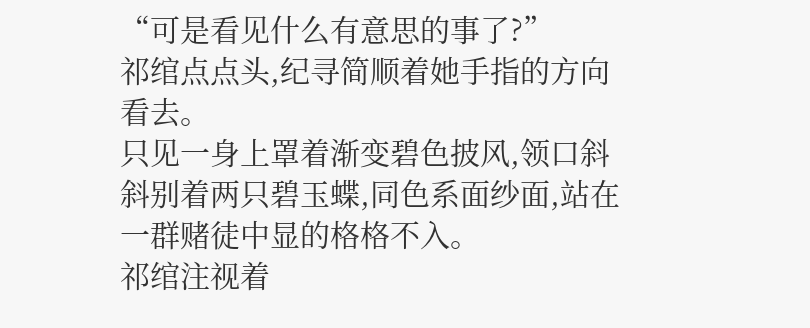“可是看见什么有意思的事了?”
祁绾点点头,纪寻简顺着她手指的方向看去。
只见一身上罩着渐变碧色披风,领口斜斜别着两只碧玉蝶,同色系面纱面,站在一群赌徒中显的格格不入。
祁绾注视着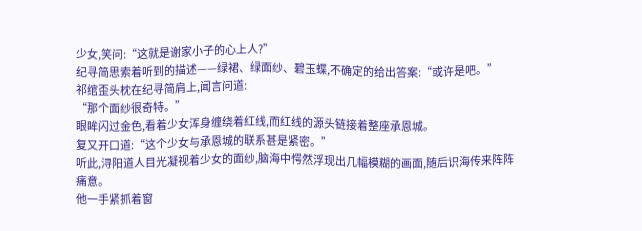少女,笑问:“这就是谢家小子的心上人?”
纪寻简思索着听到的描述——绿裙、绿面纱、碧玉蝶,不确定的给出答案:“或许是吧。”
祁绾歪头枕在纪寻简肩上,闻言问道:
“那个面纱很奇特。”
眼眸闪过金色,看着少女浑身缠绕着红线,而红线的源头链接着整座承恩城。
复又开口道:“这个少女与承恩城的联系甚是紧密。”
听此,浔阳道人目光凝视着少女的面纱,脑海中愕然浮现出几幅模糊的画面,随后识海传来阵阵痛意。
他一手紧抓着窗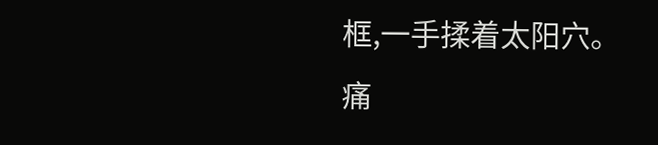框,一手揉着太阳穴。
痛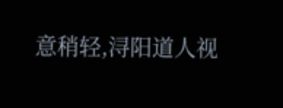意稍轻,浔阳道人视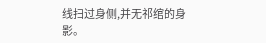线扫过身侧,并无祁绾的身影。